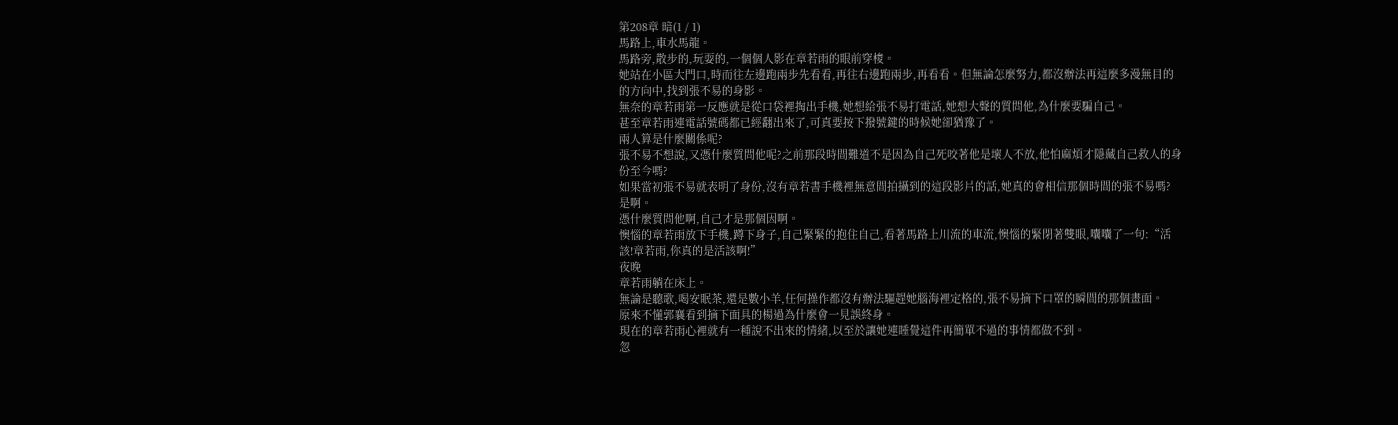第208章 暗(1 / 1)
馬路上,車水馬龍。
馬路旁,散步的,玩耍的,一個個人影在章若雨的眼前穿梭。
她站在小區大門口,時而往左邊跑兩步先看看,再往右邊跑兩步,再看看。但無論怎麼努力,都沒辦法再這麼多漫無目的的方向中,找到張不易的身影。
無奈的章若雨第一反應就是從口袋裡掏出手機,她想給張不易打電話,她想大聲的質問他,為什麼要騙自己。
甚至章若雨連電話號碼都已經翻出來了,可真要按下撥號鍵的時候她卻猶豫了。
兩人算是什麼關係呢?
張不易不想說,又憑什麼質問他呢?之前那段時間難道不是因為自己死咬著他是壞人不放,他怕麻煩才隱藏自己救人的身份至今嗎?
如果當初張不易就表明了身份,沒有章若書手機裡無意間拍攝到的這段影片的話,她真的會相信那個時間的張不易嗎?
是啊。
憑什麼質問他啊,自己才是那個因啊。
懊惱的章若雨放下手機,蹲下身子,自己緊緊的抱住自己,看著馬路上川流的車流,懊惱的緊閉著雙眼,囔囔了一句:“活該!章若雨,你真的是活該啊!”
夜晚
章若雨躺在床上。
無論是聽歌,喝安眠茶,還是數小羊,任何操作都沒有辦法驅趕她腦海裡定格的,張不易摘下口罩的瞬間的那個畫面。
原來不懂郭襄看到摘下面具的楊過為什麼會一見誤終身。
現在的章若雨心裡就有一種說不出來的情緒,以至於讓她連睡覺這件再簡單不過的事情都做不到。
忽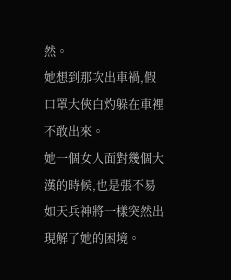然。
她想到那次出車禍,假口罩大俠白灼躲在車裡不敢出來。
她一個女人面對幾個大漢的時候,也是張不易如天兵神將一樣突然出現解了她的困境。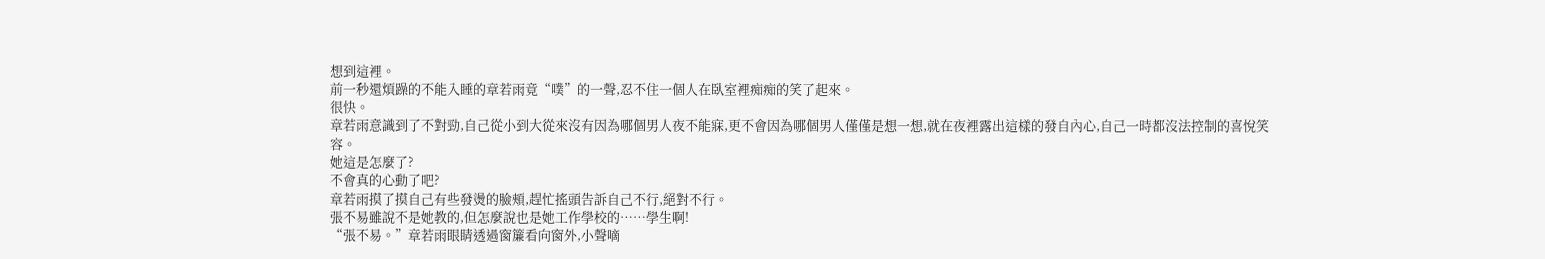想到這裡。
前一秒還煩躁的不能入睡的章若雨竟“噗”的一聲,忍不住一個人在臥室裡痴痴的笑了起來。
很快。
章若雨意識到了不對勁,自己從小到大從來沒有因為哪個男人夜不能寐,更不會因為哪個男人僅僅是想一想,就在夜裡露出這樣的發自內心,自己一時都沒法控制的喜悅笑容。
她這是怎麼了?
不會真的心動了吧?
章若雨摸了摸自己有些發燙的臉頰,趕忙搖頭告訴自己不行,絕對不行。
張不易雖說不是她教的,但怎麼說也是她工作學校的……學生啊!
“張不易。”章若雨眼睛透過窗簾看向窗外,小聲嘀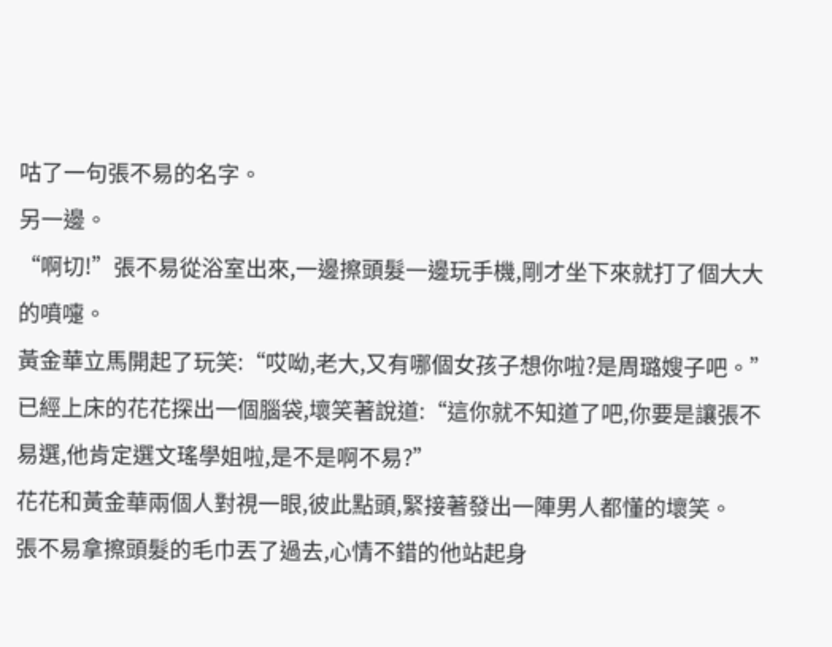咕了一句張不易的名字。
另一邊。
“啊切!”張不易從浴室出來,一邊擦頭髮一邊玩手機,剛才坐下來就打了個大大的噴嚏。
黃金華立馬開起了玩笑:“哎呦,老大,又有哪個女孩子想你啦?是周璐嫂子吧。”
已經上床的花花探出一個腦袋,壞笑著說道:“這你就不知道了吧,你要是讓張不易選,他肯定選文瑤學姐啦,是不是啊不易?”
花花和黃金華兩個人對視一眼,彼此點頭,緊接著發出一陣男人都懂的壞笑。
張不易拿擦頭髮的毛巾丟了過去,心情不錯的他站起身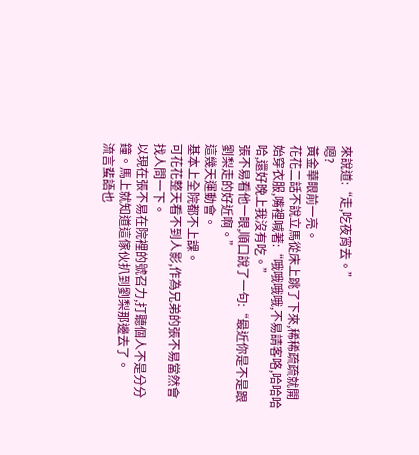來說道:“走,吃夜宵去。”
嗯?
黃金華眼前一亮。
花花二話不說立馬從床上跳了下來,稀稀疏疏就開始穿衣服,嘴裡喊著:“哦哦哦哦,不易請客咯,哈哈哈哈,還好晚上我沒有吃。”
張不易看他一眼,順口說了一句:“最近你是不是跟劉梨走的好近啊。”
這幾天運動會。
基本上全院都不上課。
可花花整天看不到人影,作為兄弟的張不易當然會找人問一下。
以現在張不易在院裡的號召力,打聽個人不是分分鐘。馬上就知道這傢伙扒到劉梨那邊去了。
流言蜚語也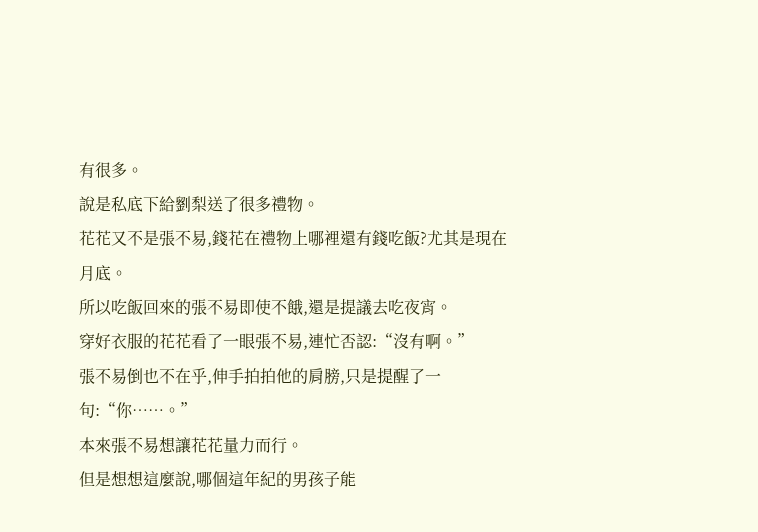有很多。
說是私底下給劉梨送了很多禮物。
花花又不是張不易,錢花在禮物上哪裡還有錢吃飯?尤其是現在月底。
所以吃飯回來的張不易即使不餓,還是提議去吃夜宵。
穿好衣服的花花看了一眼張不易,連忙否認:“沒有啊。”
張不易倒也不在乎,伸手拍拍他的肩膀,只是提醒了一句:“你……。”
本來張不易想讓花花量力而行。
但是想想這麼說,哪個這年紀的男孩子能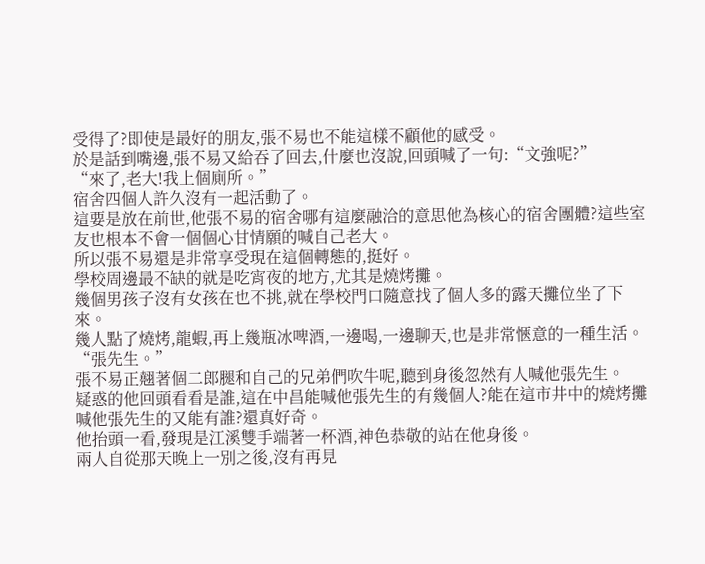受得了?即使是最好的朋友,張不易也不能這樣不顧他的感受。
於是話到嘴邊,張不易又給吞了回去,什麼也沒說,回頭喊了一句:“文強呢?”
“來了,老大!我上個廁所。”
宿舍四個人許久沒有一起活動了。
這要是放在前世,他張不易的宿舍哪有這麼融洽的意思他為核心的宿舍團體?這些室友也根本不會一個個心甘情願的喊自己老大。
所以張不易還是非常享受現在這個轉態的,挺好。
學校周邊最不缺的就是吃宵夜的地方,尤其是燒烤攤。
幾個男孩子沒有女孩在也不挑,就在學校門口隨意找了個人多的露天攤位坐了下來。
幾人點了燒烤,龍蝦,再上幾瓶冰啤酒,一邊喝,一邊聊天,也是非常愜意的一種生活。
“張先生。”
張不易正翹著個二郎腿和自己的兄弟們吹牛呢,聽到身後忽然有人喊他張先生。
疑惑的他回頭看看是誰,這在中昌能喊他張先生的有幾個人?能在這市井中的燒烤攤喊他張先生的又能有誰?還真好奇。
他抬頭一看,發現是江溪雙手端著一杯酒,神色恭敬的站在他身後。
兩人自從那天晚上一別之後,沒有再見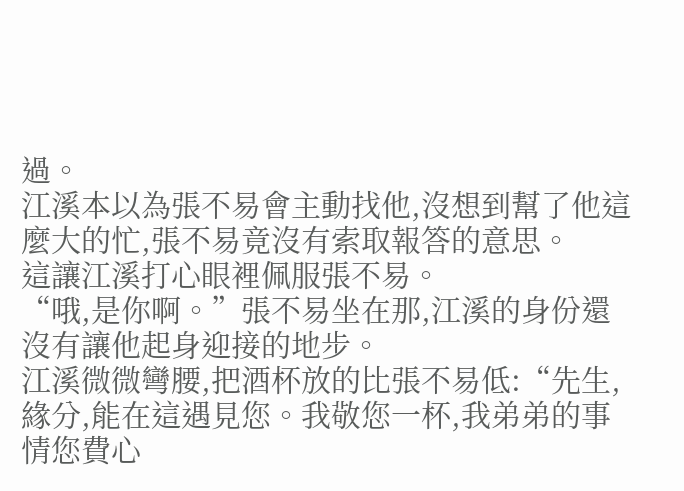過。
江溪本以為張不易會主動找他,沒想到幫了他這麼大的忙,張不易竟沒有索取報答的意思。
這讓江溪打心眼裡佩服張不易。
“哦,是你啊。”張不易坐在那,江溪的身份還沒有讓他起身迎接的地步。
江溪微微彎腰,把酒杯放的比張不易低:“先生,緣分,能在這遇見您。我敬您一杯,我弟弟的事情您費心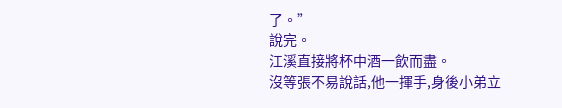了。”
說完。
江溪直接將杯中酒一飲而盡。
沒等張不易說話,他一揮手,身後小弟立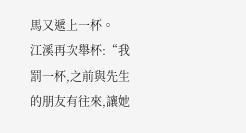馬又遞上一杯。
江溪再次舉杯:“我罰一杯,之前與先生的朋友有往來,讓她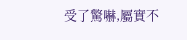受了驚嚇,屬實不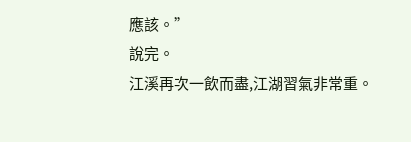應該。”
說完。
江溪再次一飲而盡,江湖習氣非常重。